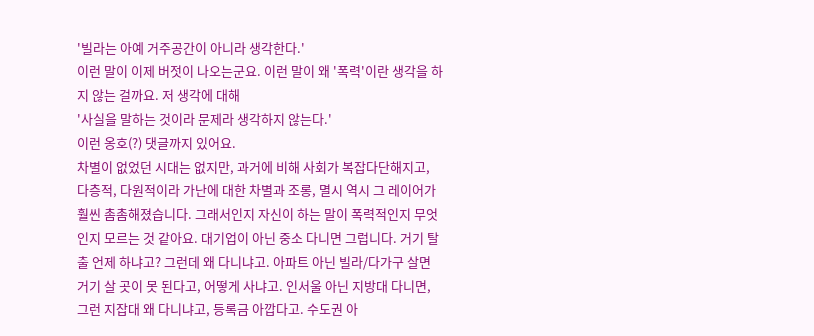'빌라는 아예 거주공간이 아니라 생각한다.'
이런 말이 이제 버젓이 나오는군요. 이런 말이 왜 '폭력'이란 생각을 하지 않는 걸까요. 저 생각에 대해
'사실을 말하는 것이라 문제라 생각하지 않는다.'
이런 옹호(?) 댓글까지 있어요.
차별이 없었던 시대는 없지만, 과거에 비해 사회가 복잡다단해지고, 다층적, 다원적이라 가난에 대한 차별과 조롱, 멸시 역시 그 레이어가 훨씬 촘촘해졌습니다. 그래서인지 자신이 하는 말이 폭력적인지 무엇인지 모르는 것 같아요. 대기업이 아닌 중소 다니면 그럽니다. 거기 탈출 언제 하냐고? 그런데 왜 다니냐고. 아파트 아닌 빌라/다가구 살면 거기 살 곳이 못 된다고, 어떻게 사냐고. 인서울 아닌 지방대 다니면, 그런 지잡대 왜 다니냐고, 등록금 아깝다고. 수도권 아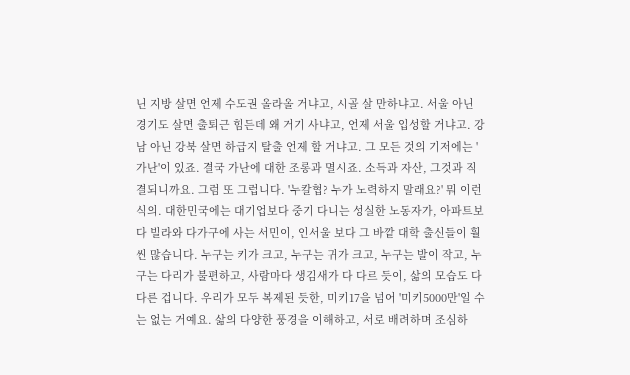닌 지방 살면 언제 수도권 올라올 거냐고, 시골 살 만하냐고. 서울 아닌 경기도 살면 출퇴근 힘든데 왜 거기 사냐고, 언제 서울 입성할 거냐고. 강남 아닌 강북 살면 하급지 탈출 언제 할 거냐고. 그 모든 것의 기저에는 '가난'이 있죠. 결국 가난에 대한 조롱과 멸시죠. 소득과 자산, 그것과 직결되니까요. 그럼 또 그럽니다. '누칼협? 누가 노력하지 말래요?' 뭐 이런 식의. 대한민국에는 대기업보다 중기 다니는 성실한 노동자가, 아파트보다 빌라와 다가구에 사는 서민이, 인서울 보다 그 바깥 대학 출신들이 훨씬 많습니다. 누구는 키가 크고, 누구는 귀가 크고, 누구는 발이 작고, 누구는 다리가 불편하고, 사람마다 생김새가 다 다르 듯이, 삶의 모습도 다 다른 겁니다. 우리가 모두 복제된 듯한, 미키17을 넘어 '미키5000만'일 수는 없는 거예요. 삶의 다양한 풍경을 이해하고, 서로 배려하며 조심하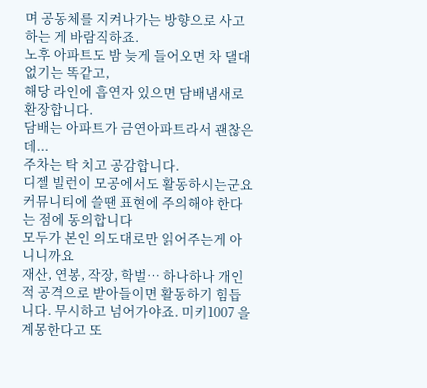며 공동체를 지켜나가는 방향으로 사고하는 게 바람직하죠.
노후 아파트도 밤 늦게 들어오면 차 댈대 없기는 똑같고,
해당 라인에 흡연자 있으면 담배냄새로 환장합니다.
담배는 아파트가 금연아파트라서 괜찮은데...
주차는 탁 치고 공감합니다.
디젤 빌런이 모공에서도 활동하시는군요
커뮤니티에 쓸땐 표현에 주의해야 한다는 점에 동의합니다
모두가 본인 의도대로만 읽어주는게 아니니까요
재산, 연봉, 작장, 학벌… 하나하나 개인적 공격으로 받아들이면 활동하기 힘듭니다. 무시하고 넘어가야죠. 미키1007 을 계몽한다고 또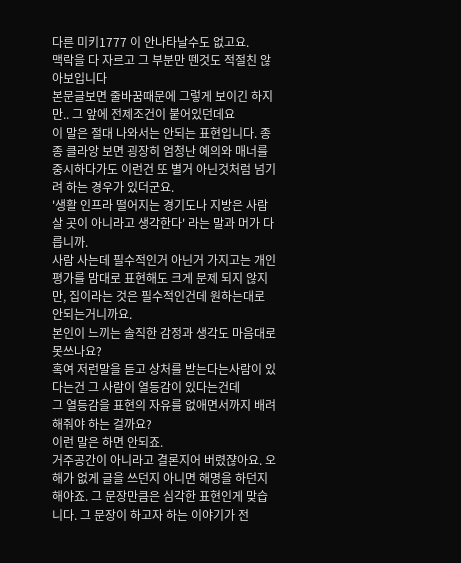다른 미키1777 이 안나타날수도 없고요.
맥락을 다 자르고 그 부분만 뗀것도 적절친 않아보입니다
본문글보면 줄바꿈때문에 그렇게 보이긴 하지만.. 그 앞에 전제조건이 붙어있던데요
이 말은 절대 나와서는 안되는 표현입니다. 종종 클라앙 보면 굉장히 엄청난 예의와 매너를 중시하다가도 이런건 또 별거 아닌것처럼 넘기려 하는 경우가 있더군요.
'생활 인프라 떨어지는 경기도나 지방은 사람 살 곳이 아니라고 생각한다' 라는 말과 머가 다릅니까.
사람 사는데 필수적인거 아닌거 가지고는 개인 평가를 맘대로 표현해도 크게 문제 되지 않지만, 집이라는 것은 필수적인건데 원하는대로 안되는거니까요.
본인이 느끼는 솔직한 감정과 생각도 마음대로
못쓰나요?
혹여 저런말을 듣고 상처를 받는다는사람이 있다는건 그 사람이 열등감이 있다는건데
그 열등감을 표현의 자유를 없애면서까지 배려해줘야 하는 걸까요?
이런 말은 하면 안되죠.
거주공간이 아니라고 결론지어 버렸쟎아요. 오해가 없게 글을 쓰던지 아니면 해명을 하던지 해야죠. 그 문장만큼은 심각한 표현인게 맞습니다. 그 문장이 하고자 하는 이야기가 전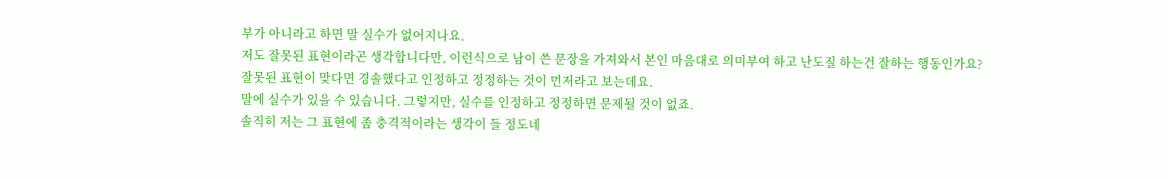부가 아니라고 하면 말 실수가 없어지나요.
저도 잘못된 표현이라곤 생각합니다만, 이런식으로 남이 쓴 문장을 가져와서 본인 마음대로 의미부여 하고 난도질 하는건 잘하는 행동인가요?
잘못된 표현이 맞다면 경솔했다고 인정하고 정정하는 것이 먼저라고 보는데요.
말에 실수가 있을 수 있습니다. 그렇지만, 실수를 인정하고 정정하면 문제될 것이 없죠.
솔직히 저는 그 표현에 좀 충격적이라는 생각이 들 정도네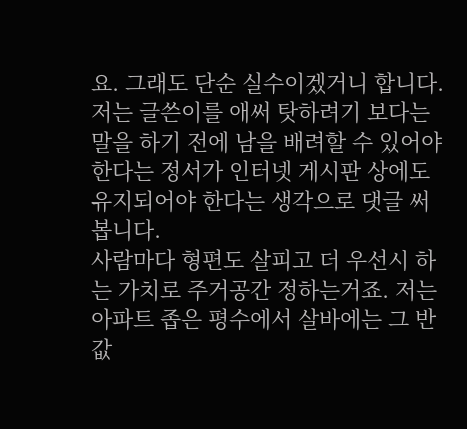요. 그래도 단순 실수이겠거니 합니다.
저는 글쓴이를 애써 탓하려기 보다는 말을 하기 전에 남을 배려할 수 있어야 한다는 정서가 인터넷 게시판 상에도 유지되어야 한다는 생각으로 댓글 써 봅니다.
사람마다 형편도 살피고 더 우선시 하는 가치로 주거공간 정하는거죠. 저는 아파트 좁은 평수에서 살바에는 그 반값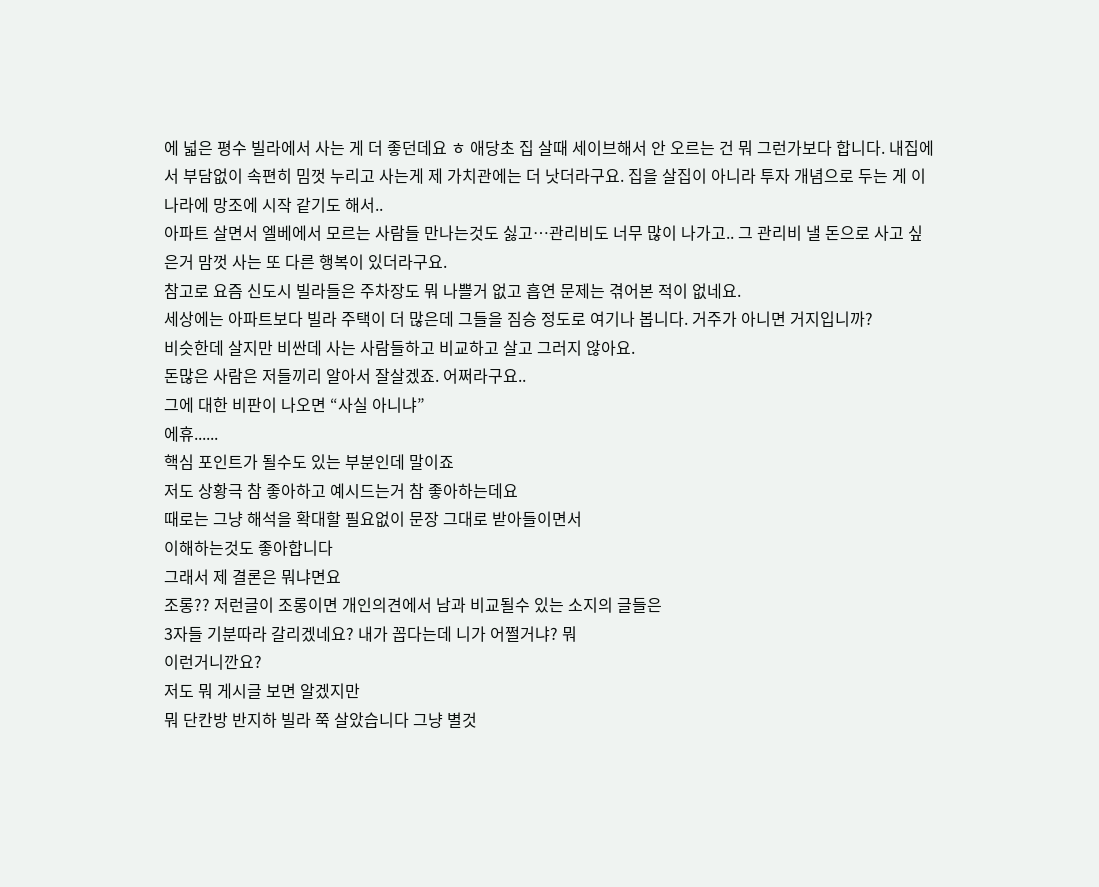에 넓은 평수 빌라에서 사는 게 더 좋던데요 ㅎ 애당초 집 살때 세이브해서 안 오르는 건 뭐 그런가보다 합니다. 내집에서 부담없이 속편히 밈껏 누리고 사는게 제 가치관에는 더 낫더라구요. 집을 살집이 아니라 투자 개념으로 두는 게 이 나라에 망조에 시작 같기도 해서..
아파트 살면서 엘베에서 모르는 사람들 만나는것도 싫고…관리비도 너무 많이 나가고.. 그 관리비 낼 돈으로 사고 싶은거 맘껏 사는 또 다른 행복이 있더라구요.
참고로 요즘 신도시 빌라들은 주차장도 뭐 나쁠거 없고 흡연 문제는 겪어본 적이 없네요.
세상에는 아파트보다 빌라 주택이 더 많은데 그들을 짐승 정도로 여기나 봅니다. 거주가 아니면 거지입니까?
비슷한데 살지만 비싼데 사는 사람들하고 비교하고 살고 그러지 않아요.
돈많은 사람은 저들끼리 알아서 잘살겠죠. 어쩌라구요..
그에 대한 비판이 나오면 “사실 아니냐”
에휴......
핵심 포인트가 될수도 있는 부분인데 말이죠
저도 상황극 참 좋아하고 예시드는거 참 좋아하는데요
때로는 그냥 해석을 확대할 필요없이 문장 그대로 받아들이면서
이해하는것도 좋아합니다
그래서 제 결론은 뭐냐면요
조롱?? 저런글이 조롱이면 개인의견에서 남과 비교될수 있는 소지의 글들은
3자들 기분따라 갈리겠네요? 내가 꼽다는데 니가 어쩔거냐? 뭐
이런거니깐요?
저도 뭐 게시글 보면 알겠지만
뭐 단칸방 반지하 빌라 쭉 살았습니다 그냥 별것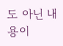도 아닌 내용이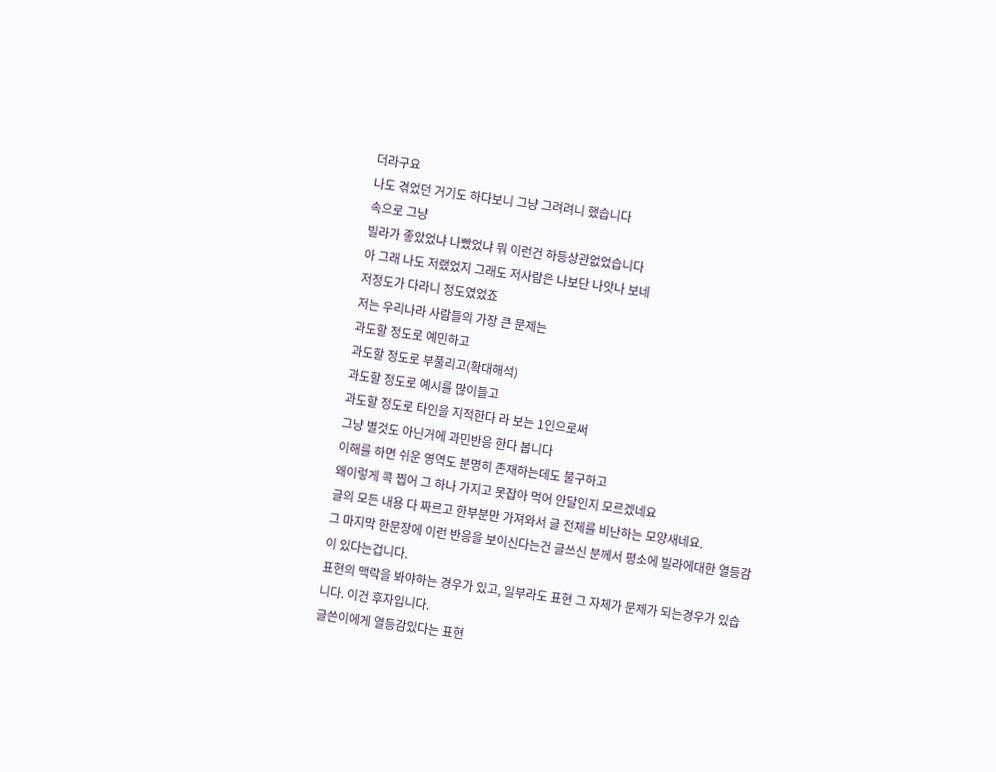더라구요
나도 겪었던 거기도 하다보니 그냥 그려려니 했습니다
속으로 그냥
빌라가 좋았었냐 나빴었냐 뭐 이런건 하등상관없었습니다
아 그래 나도 저랬었지 그래도 저사람은 나보단 나앗나 보네
저정도가 다라니 정도였었죠
저는 우리나라 사람들의 가장 큰 문제는
과도할 정도로 예민하고
과도할 정도로 부풀리고(확대해석)
과도할 정도로 예시를 많이들고
과도할 정도로 타인을 지적한다 라 보는 1인으로써
그냥 별것도 아닌거에 과민반응 한다 봅니다
이해를 하면 쉬운 영역도 분명히 존재하는데도 불구하고
왜이렇게 콕 찝어 그 하나 가지고 못잡아 먹어 안달인지 모르겠네요
글의 모든 내용 다 짜르고 한부분만 가져와서 글 전체를 비난하는 모양새네요.
그 마지막 한문장에 이런 반응을 보이신다는건 글쓰신 분께서 평소에 빌라에대한 열등감이 있다는겁니다.
표현의 맥락을 봐야하는 경우가 있고, 일부라도 표현 그 자체가 문제가 되는경우가 있습니다. 이건 후자입니다.
글쓴이에게 열등감있다는 표현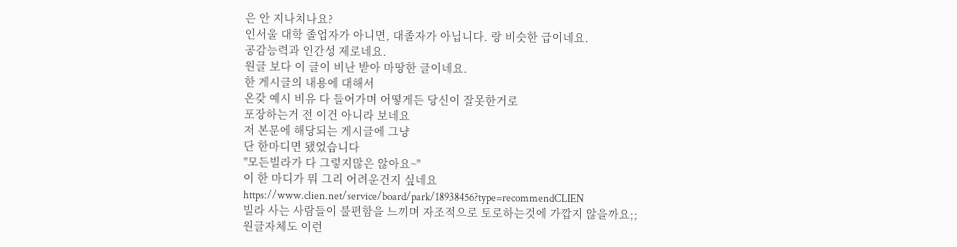은 안 지나치나요?
인서울 대학 졸업자가 아니면, 대졸자가 아닙니다. 랑 비슷한 급이네요.
공감능력과 인간성 제로네요.
원글 보다 이 글이 비난 받아 마땅한 글이네요.
한 게시글의 내용에 대해서
온갖 예시 비유 다 들어가며 어떻게든 당신이 잘못한거로
포장하는거 전 이건 아니라 보네요
저 본문에 해당되는 게시글에 그냥
단 한마디면 됐었습니다
"모든빌라가 다 그렇지많은 않아요~"
이 한 마디가 뭐 그리 어려운건지 싶네요
https://www.clien.net/service/board/park/18938456?type=recommendCLIEN
빌라 사는 사람들이 불편함을 느끼며 자조적으로 토로하는것에 가깝지 않을까요;;
원글자체도 이런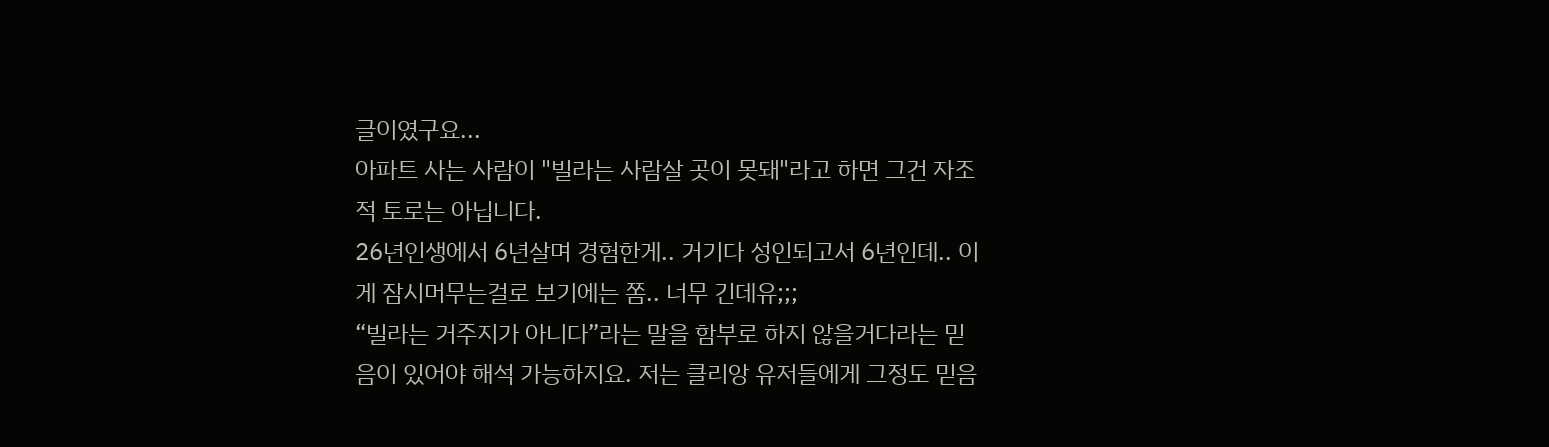글이였구요...
아파트 사는 사람이 "빌라는 사람살 곳이 못돼"라고 하면 그건 자조적 토로는 아닙니다.
26년인생에서 6년살며 경험한게.. 거기다 성인되고서 6년인데.. 이게 잠시머무는걸로 보기에는 쫌.. 너무 긴데유;;;
“빌라는 거주지가 아니다”라는 말을 함부로 하지 않을거다라는 믿음이 있어야 해석 가능하지요. 저는 클리앙 유저들에게 그정도 믿음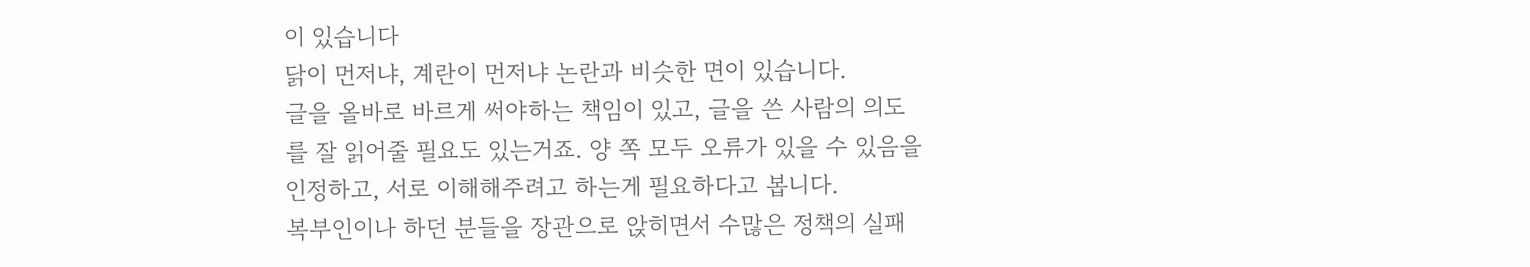이 있습니다
닭이 먼저냐, 계란이 먼저냐 논란과 비슷한 면이 있습니다.
글을 올바로 바르게 써야하는 책임이 있고, 글을 쓴 사람의 의도를 잘 읽어줄 필요도 있는거죠. 양 쪽 모두 오류가 있을 수 있음을 인정하고, 서로 이해해주려고 하는게 필요하다고 봅니다.
복부인이나 하던 분들을 장관으로 앉히면서 수많은 정책의 실패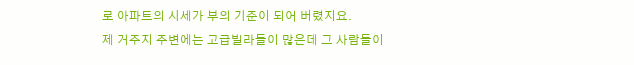로 아파트의 시세가 부의 기준이 되어 버렸지요.
제 거주지 주변에는 고급빌라들이 많은데 그 사람들이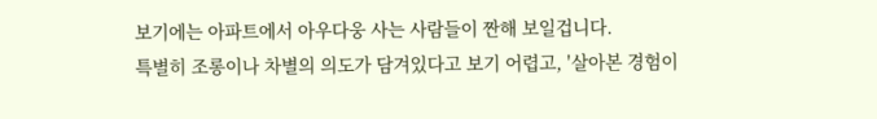보기에는 아파트에서 아우다웅 사는 사람들이 짠해 보일겁니다.
특별히 조롱이나 차별의 의도가 담겨있다고 보기 어렵고, '살아본 경험이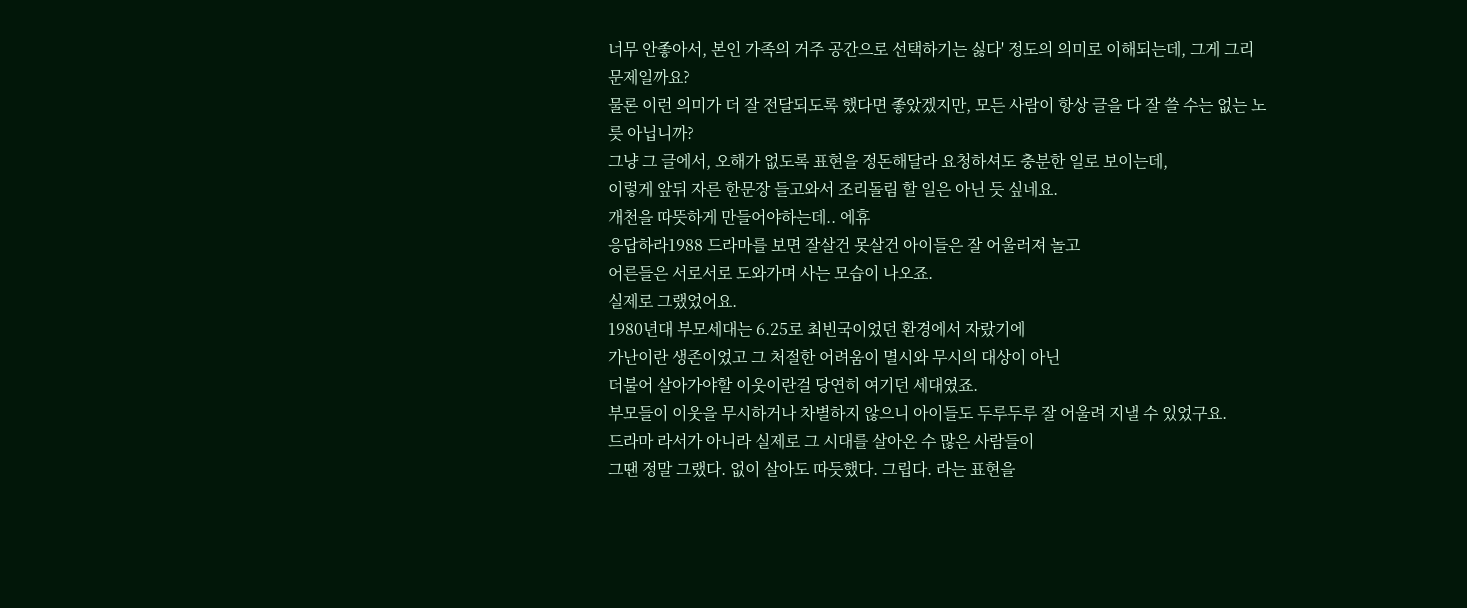너무 안좋아서, 본인 가족의 거주 공간으로 선택하기는 싫다' 정도의 의미로 이해되는데, 그게 그리 문제일까요?
물론 이런 의미가 더 잘 전달되도록 했다면 좋았겠지만, 모든 사람이 항상 글을 다 잘 쓸 수는 없는 노릇 아닙니까?
그냥 그 글에서, 오해가 없도록 표현을 정돈해달라 요청하셔도 충분한 일로 보이는데,
이렇게 앞뒤 자른 한문장 들고와서 조리돌림 할 일은 아닌 듯 싶네요.
개천을 따뜻하게 만들어야하는데.. 에휴
응답하라1988 드라마를 보면 잘살건 못살건 아이들은 잘 어울러져 놀고
어른들은 서로서로 도와가며 사는 모습이 나오죠.
실제로 그랬었어요.
1980년대 부모세대는 6.25로 최빈국이었던 환경에서 자랐기에
가난이란 생존이었고 그 처절한 어려움이 멸시와 무시의 대상이 아닌
더불어 살아가야할 이웃이란걸 당연히 여기던 세대였죠.
부모들이 이웃을 무시하거나 차별하지 않으니 아이들도 두루두루 잘 어울려 지낼 수 있었구요.
드라마 라서가 아니라 실제로 그 시대를 살아온 수 많은 사람들이
그땐 정말 그랬다. 없이 살아도 따듯했다. 그립다. 라는 표현을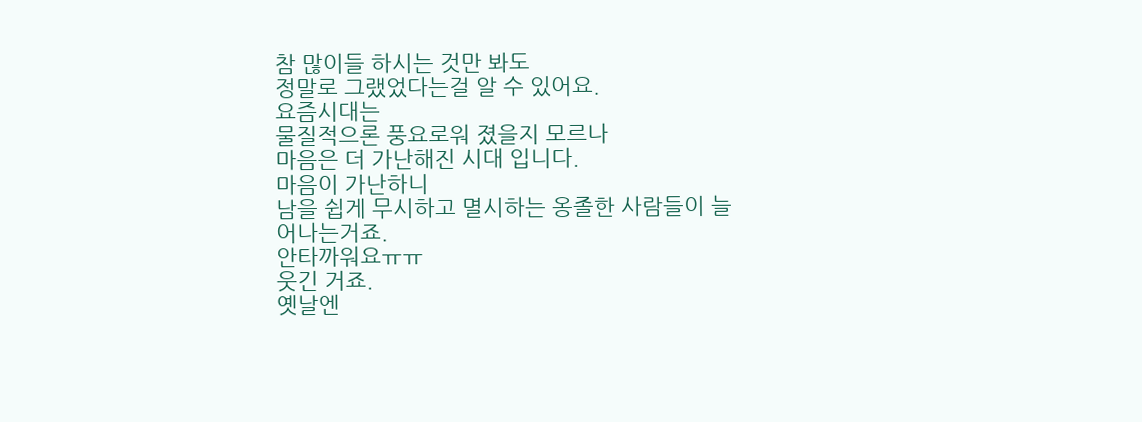참 많이들 하시는 것만 봐도
정말로 그랬었다는걸 알 수 있어요.
요즘시대는
물질적으론 풍요로워 졌을지 모르나
마음은 더 가난해진 시대 입니다.
마음이 가난하니
남을 쉽게 무시하고 멸시하는 옹졸한 사람들이 늘어나는거죠.
안타까워요ㅠㅠ
웃긴 거죠.
옛날엔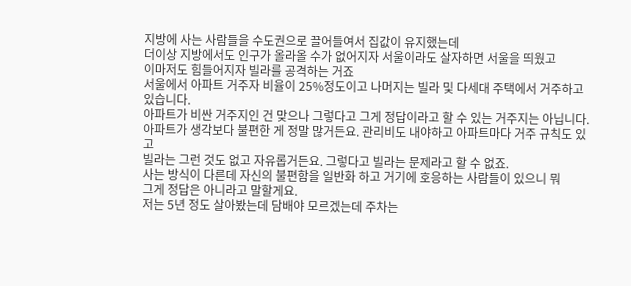지방에 사는 사람들을 수도권으로 끌어들여서 집값이 유지했는데
더이상 지방에서도 인구가 올라올 수가 없어지자 서울이라도 살자하면 서울을 띄웠고
이마저도 힘들어지자 빌라를 공격하는 거죠
서울에서 아파트 거주자 비율이 25%정도이고 나머지는 빌라 및 다세대 주택에서 거주하고 있습니다.
아파트가 비싼 거주지인 건 맞으나 그렇다고 그게 정답이라고 할 수 있는 거주지는 아닙니다.
아파트가 생각보다 불편한 게 정말 많거든요. 관리비도 내야하고 아파트마다 거주 규칙도 있고
빌라는 그런 것도 없고 자유롭거든요. 그렇다고 빌라는 문제라고 할 수 없죠.
사는 방식이 다른데 자신의 불편함을 일반화 하고 거기에 호응하는 사람들이 있으니 뭐
그게 정답은 아니라고 말할게요.
저는 5년 정도 살아봤는데 담배야 모르겠는데 주차는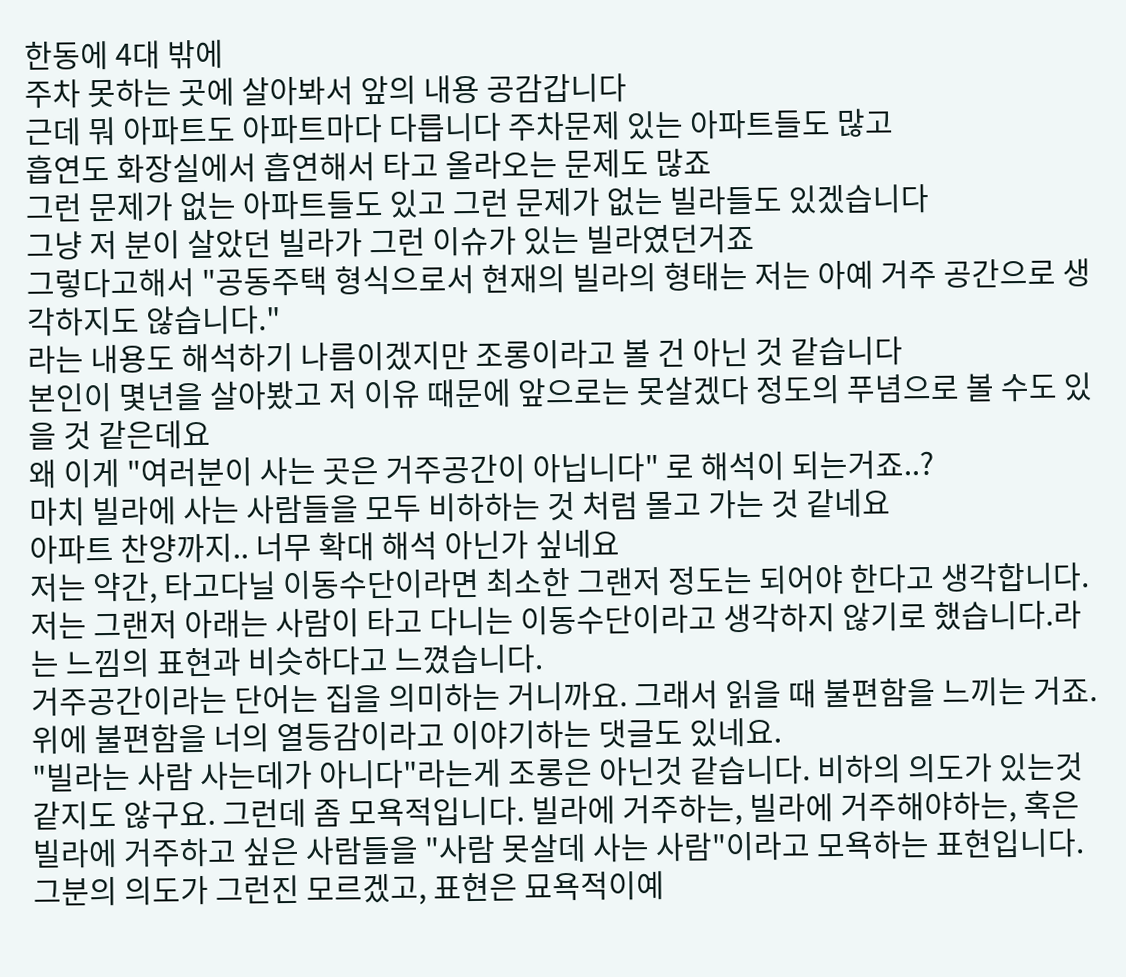한동에 4대 밖에
주차 못하는 곳에 살아봐서 앞의 내용 공감갑니다
근데 뭐 아파트도 아파트마다 다릅니다 주차문제 있는 아파트들도 많고
흡연도 화장실에서 흡연해서 타고 올라오는 문제도 많죠
그런 문제가 없는 아파트들도 있고 그런 문제가 없는 빌라들도 있겠습니다
그냥 저 분이 살았던 빌라가 그런 이슈가 있는 빌라였던거죠
그렇다고해서 "공동주택 형식으로서 현재의 빌라의 형태는 저는 아예 거주 공간으로 생각하지도 않습니다."
라는 내용도 해석하기 나름이겠지만 조롱이라고 볼 건 아닌 것 같습니다
본인이 몇년을 살아봤고 저 이유 때문에 앞으로는 못살겠다 정도의 푸념으로 볼 수도 있을 것 같은데요
왜 이게 "여러분이 사는 곳은 거주공간이 아닙니다" 로 해석이 되는거죠..?
마치 빌라에 사는 사람들을 모두 비하하는 것 처럼 몰고 가는 것 같네요
아파트 찬양까지.. 너무 확대 해석 아닌가 싶네요
저는 약간, 타고다닐 이동수단이라면 최소한 그랜저 정도는 되어야 한다고 생각합니다. 저는 그랜저 아래는 사람이 타고 다니는 이동수단이라고 생각하지 않기로 했습니다.라는 느낌의 표현과 비슷하다고 느꼈습니다.
거주공간이라는 단어는 집을 의미하는 거니까요. 그래서 읽을 때 불편함을 느끼는 거죠.
위에 불편함을 너의 열등감이라고 이야기하는 댓글도 있네요.
"빌라는 사람 사는데가 아니다"라는게 조롱은 아닌것 같습니다. 비하의 의도가 있는것 같지도 않구요. 그런데 좀 모욕적입니다. 빌라에 거주하는, 빌라에 거주해야하는, 혹은 빌라에 거주하고 싶은 사람들을 "사람 못살데 사는 사람"이라고 모욕하는 표현입니다. 그분의 의도가 그런진 모르겠고, 표현은 묘욕적이예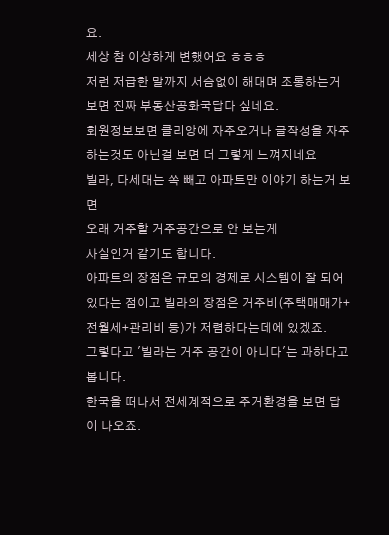요.
세상 참 이상하게 변했어요 ㅎㅎㅎ
저런 저급한 말까지 서슴없이 해대며 조롱하는거보면 진짜 부동산공화국답다 싶네요.
회원정보보면 클리앙에 자주오거나 글작성을 자주하는것도 아닌걸 보면 더 그렇게 느껴지네요
빌라, 다세대는 쏙 빼고 아파트만 이야기 하는거 보면
오래 거주할 거주공간으로 안 보는게
사실인거 같기도 합니다.
아파트의 장점은 규모의 경제로 시스템이 잘 되어 있다는 점이고 빌라의 장점은 거주비(주택매매가+전월세+관리비 등)가 저렴하다는데에 있겠죠.
그렇다고 '빌라는 거주 공간이 아니다'는 과하다고 봅니다.
한국을 떠나서 전세계적으로 주거환경을 보면 답이 나오죠.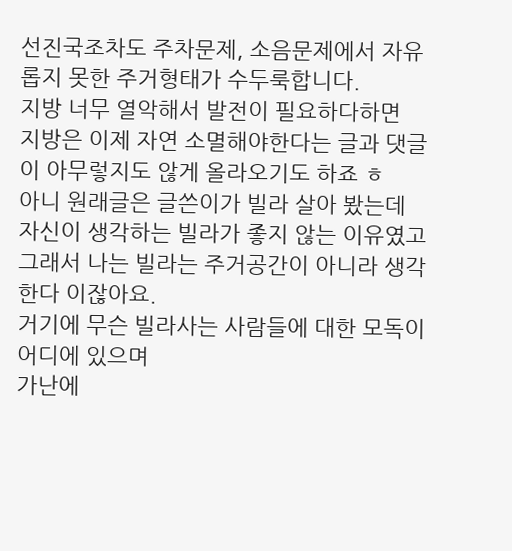선진국조차도 주차문제, 소음문제에서 자유롭지 못한 주거형태가 수두룩합니다.
지방 너무 열악해서 발전이 필요하다하면
지방은 이제 자연 소멸해야한다는 글과 댓글이 아무렇지도 않게 올라오기도 하죠 ㅎ
아니 원래글은 글쓴이가 빌라 살아 봤는데
자신이 생각하는 빌라가 좋지 않는 이유였고
그래서 나는 빌라는 주거공간이 아니라 생각한다 이잖아요.
거기에 무슨 빌라사는 사람들에 대한 모독이 어디에 있으며
가난에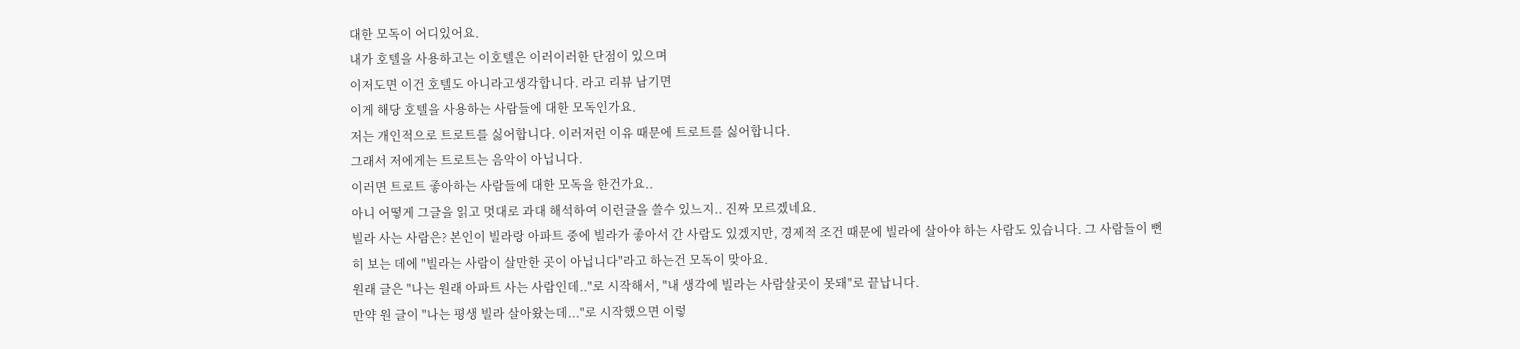대한 모독이 어디있어요.
내가 호텔을 사용하고는 이호텔은 이러이러한 단점이 있으며
이저도면 이건 호텔도 아니라고생각합니다. 라고 리뷰 남기면
이게 해당 호텔을 사용하는 사람들에 대한 모독인가요.
저는 개인적으로 트로트를 싫어합니다. 이러저런 이유 때문에 트로트를 싫어합니다.
그래서 저에게는 트로트는 음악이 아닙니다.
이러면 트로트 좋아하는 사람들에 대한 모독을 한건가요..
아니 어떻게 그글을 읽고 멋대로 과대 해석하여 이런글을 쓸수 있느지.. 진짜 모르겠네요.
빌라 사는 사람은? 본인이 빌라랑 아파트 중에 빌라가 좋아서 간 사람도 있겠지만, 경제적 조건 때문에 빌라에 살아야 하는 사람도 있습니다. 그 사람들이 뻔히 보는 데에 "빌라는 사람이 살만한 곳이 아닙니다"라고 하는건 모독이 맞아요.
원래 글은 "나는 원래 아파트 사는 사람인데.."로 시작해서, "내 생각에 빌라는 사람살곳이 못돼"로 끝납니다.
만약 원 글이 "나는 평생 빌라 살아왔는데..."로 시작했으면 이렇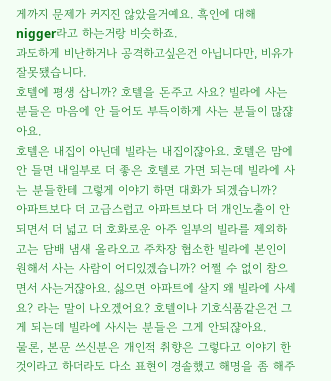게까지 문제가 커지진 않았을거예요. 흑인에 대해 nigger라고 하는거랑 비슷하죠.
과도하게 비난하거나 공격하고싶은건 아닙니다만, 비유가 잘못됐습니다.
호텔에 평생 삽니까? 호텔을 돈주고 사요? 빌라에 사는 분들은 마음에 안 들어도 부득이하게 사는 분들이 많쟎아요.
호텔은 내집이 아닌데 빌라는 내집이쟎아요. 호텔은 맘에 안 들면 내일부로 더 좋은 호텔로 가면 되는데 빌라에 사는 분들한테 그렇게 이야기 하면 대화가 되겠습니까?
아파트보다 더 고급스럽고 아파트보다 더 개인노출이 안되면서 더 넓고 더 호화로운 아주 일부의 빌라를 제외하고는 담배 냄새 올라오고 주차장 협소한 빌라에 본인이 원해서 사는 사람이 어디있겠습니까? 어쩔 수 없이 참으면서 사는거쟎아요. 싫으면 아파트에 살지 왜 빌라에 사세요? 라는 말이 나오겠어요? 호텔이나 기호식품같은건 그게 되는데 빌라에 사시는 분들은 그게 안되쟎아요.
물론, 본문 쓰신분은 개인적 취향은 그렇다고 이야기 한 것이라고 하더라도 다소 표현이 경솔했고 해명을 좀 해주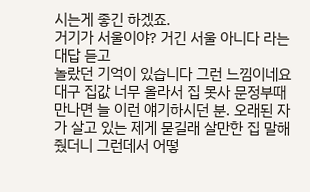시는게 좋긴 하겠죠.
거기가 서울이야? 거긴 서울 아니다 라는 대답 듣고
놀랐던 기억이 있습니다 그런 느낌이네요
대구 집값 너무 올라서 집 못사 문정부때 만나면 늘 이런 얘기하시던 분. 오래된 자가 살고 있는 제게 묻길래 살만한 집 말해줬더니 그런데서 어떻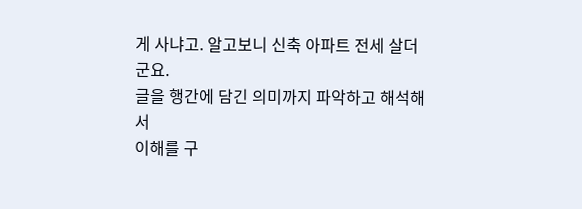게 사냐고. 알고보니 신축 아파트 전세 살더군요.
글을 행간에 담긴 의미까지 파악하고 해석해서
이해를 구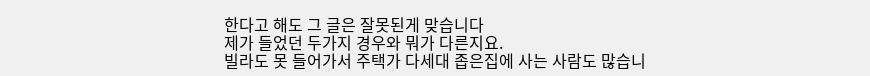한다고 해도 그 글은 잘못된게 맞습니다
제가 들었던 두가지 경우와 뭐가 다른지요.
빌라도 못 들어가서 주택가 다세대 좁은집에 사는 사람도 많습니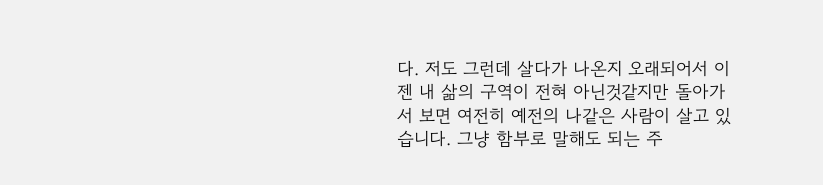다. 저도 그런데 살다가 나온지 오래되어서 이젠 내 삶의 구역이 전혀 아닌것같지만 돌아가서 보면 여전히 예전의 나같은 사람이 살고 있습니다. 그냥 함부로 말해도 되는 주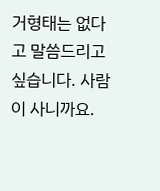거형태는 없다고 말씀드리고 싶습니다. 사람이 사니까요.